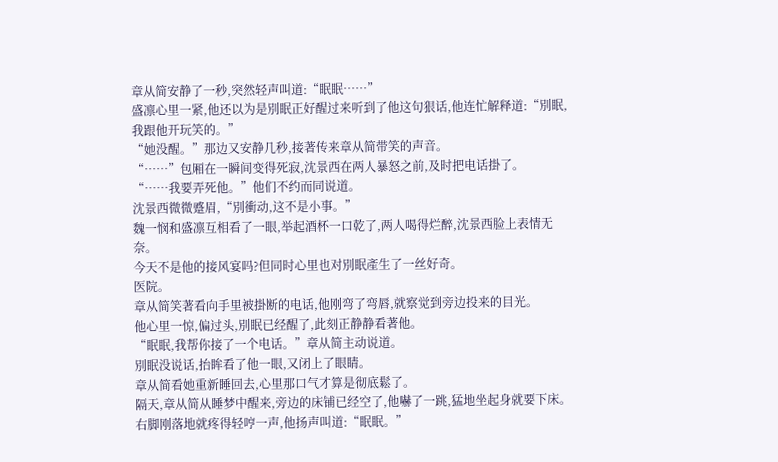章从简安静了一秒,突然轻声叫道:“眠眠……”
盛凛心里一紧,他还以为是別眠正好醒过来听到了他这句狠话,他连忙解释道:“別眠,我跟他开玩笑的。”
“她没醒。”那边又安静几秒,接著传来章从简带笑的声音。
“……”包厢在一瞬间变得死寂,沈景西在两人暴怒之前,及时把电话掛了。
“……我要弄死他。”他们不约而同说道。
沈景西微微蹙眉,“別衝动,这不是小事。”
魏一悯和盛凛互相看了一眼,举起酒杯一口乾了,两人喝得烂醉,沈景西脸上表情无奈。
今天不是他的接风宴吗?但同时心里也对別眠產生了一丝好奇。
医院。
章从简笑著看向手里被掛断的电话,他刚弯了弯唇,就察觉到旁边投来的目光。
他心里一惊,偏过头,別眠已经醒了,此刻正静静看著他。
“眠眠,我帮你接了一个电话。”章从简主动说道。
別眠没说话,抬眸看了他一眼,又闭上了眼睛。
章从简看她重新睡回去,心里那口气才算是彻底鬆了。
隔天,章从简从睡梦中醒来,旁边的床铺已经空了,他嚇了一跳,猛地坐起身就要下床。
右脚刚落地就疼得轻哼一声,他扬声叫道:“眠眠。”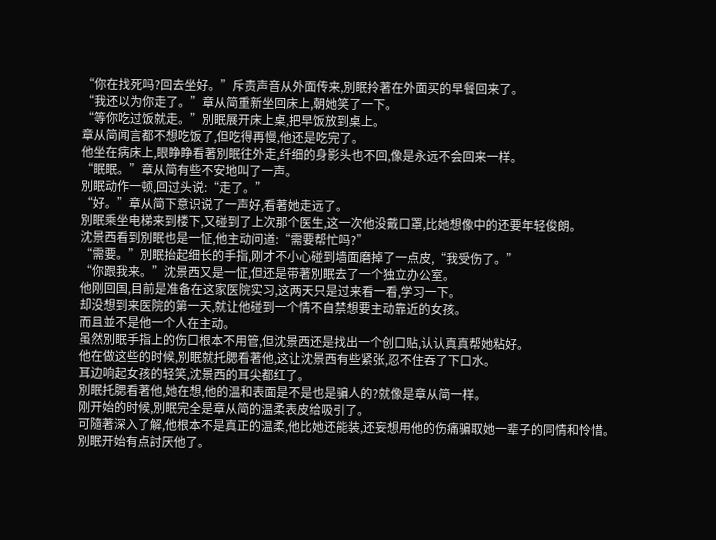“你在找死吗?回去坐好。”斥责声音从外面传来,別眠拎著在外面买的早餐回来了。
“我还以为你走了。”章从简重新坐回床上,朝她笑了一下。
“等你吃过饭就走。”別眠展开床上桌,把早饭放到桌上。
章从简闻言都不想吃饭了,但吃得再慢,他还是吃完了。
他坐在病床上,眼睁睁看著別眠往外走,纤细的身影头也不回,像是永远不会回来一样。
“眠眠。”章从简有些不安地叫了一声。
別眠动作一顿,回过头说:“走了。”
“好。”章从简下意识说了一声好,看著她走远了。
別眠乘坐电梯来到楼下,又碰到了上次那个医生,这一次他没戴口罩,比她想像中的还要年轻俊朗。
沈景西看到別眠也是一怔,他主动问道:“需要帮忙吗?”
“需要。”別眠抬起细长的手指,刚才不小心碰到墙面磨掉了一点皮,“我受伤了。”
“你跟我来。”沈景西又是一怔,但还是带著別眠去了一个独立办公室。
他刚回国,目前是准备在这家医院实习,这两天只是过来看一看,学习一下。
却没想到来医院的第一天,就让他碰到一个情不自禁想要主动靠近的女孩。
而且並不是他一个人在主动。
虽然別眠手指上的伤口根本不用管,但沈景西还是找出一个创口贴,认认真真帮她粘好。
他在做这些的时候,別眠就托腮看著他,这让沈景西有些紧张,忍不住吞了下口水。
耳边响起女孩的轻笑,沈景西的耳尖都红了。
別眠托腮看著他,她在想,他的温和表面是不是也是骗人的?就像是章从简一样。
刚开始的时候,別眠完全是章从简的温柔表皮给吸引了。
可隨著深入了解,他根本不是真正的温柔,他比她还能装,还妄想用他的伤痛骗取她一辈子的同情和怜惜。
別眠开始有点討厌他了。